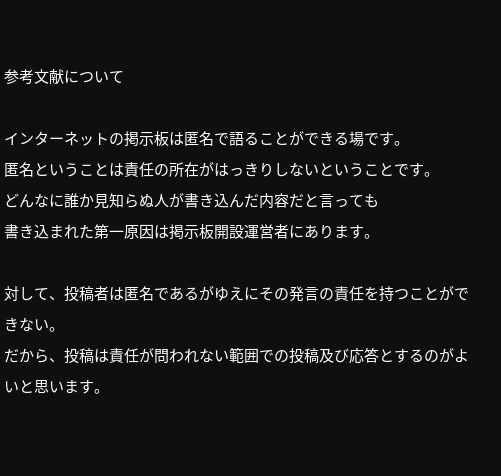参考文献について

インターネットの掲示板は匿名で語ることができる場です。
匿名ということは責任の所在がはっきりしないということです。
どんなに誰か見知らぬ人が書き込んだ内容だと言っても
書き込まれた第一原因は掲示板開設運営者にあります。

対して、投稿者は匿名であるがゆえにその発言の責任を持つことができない。
だから、投稿は責任が問われない範囲での投稿及び応答とするのがよいと思います。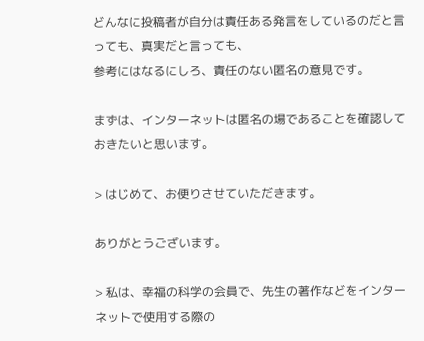どんなに投稿者が自分は責任ある発言をしているのだと言っても、真実だと言っても、
参考にはなるにしろ、責任のない匿名の意見です。

まずは、インターネットは匿名の場であることを確認しておきたいと思います。

> はじめて、お便りさせていただきます。

ありがとうございます。

> 私は、幸福の科学の会員で、先生の著作などをインターネットで使用する際の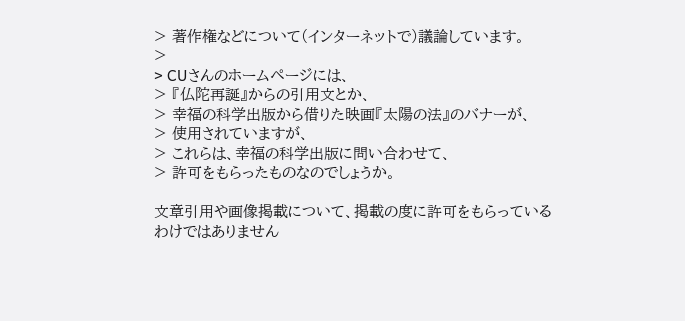> 著作権などについて(インターネットで)議論しています。
>
> CUさんのホームページには、
> 『仏陀再誕』からの引用文とか、
> 幸福の科学出版から借りた映画『太陽の法』のバナーが、
> 使用されていますが、
> これらは、幸福の科学出版に問い合わせて、
> 許可をもらったものなのでしょうか。

文章引用や画像掲載について、掲載の度に許可をもらっているわけではありません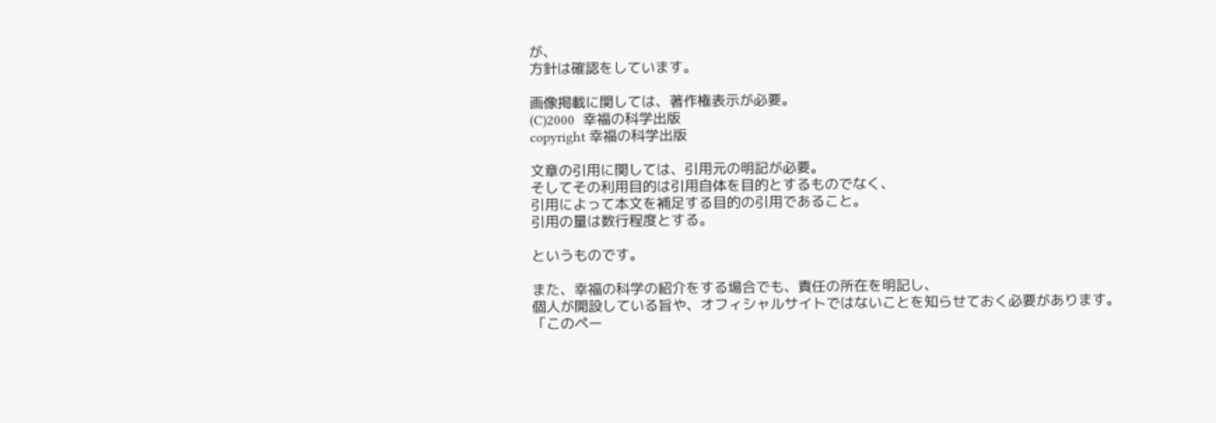が、
方針は確認をしています。

画像掲載に関しては、著作権表示が必要。
(C)2000  幸福の科学出版
copyright 幸福の科学出版

文章の引用に関しては、引用元の明記が必要。
そしてその利用目的は引用自体を目的とするものでなく、
引用によって本文を補足する目的の引用であること。
引用の量は数行程度とする。

というものです。

また、幸福の科学の紹介をする場合でも、責任の所在を明記し、
個人が開設している旨や、オフィシャルサイトではないことを知らせておく必要があります。
「このペー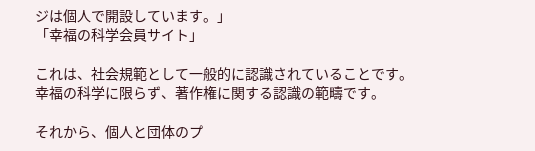ジは個人で開設しています。」
「幸福の科学会員サイト」

これは、社会規範として一般的に認識されていることです。
幸福の科学に限らず、著作権に関する認識の範疇です。

それから、個人と団体のプ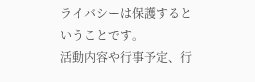ライバシーは保護するということです。
活動内容や行事予定、行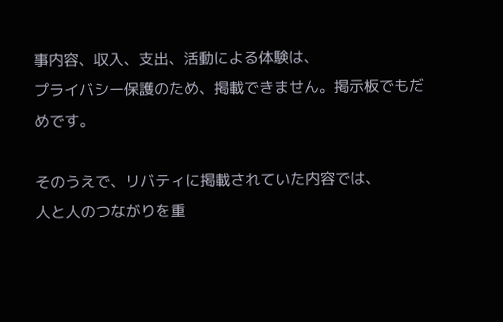事内容、収入、支出、活動による体験は、
プライバシー保護のため、掲載できません。掲示板でもだめです。

そのうえで、リバティに掲載されていた内容では、
人と人のつながりを重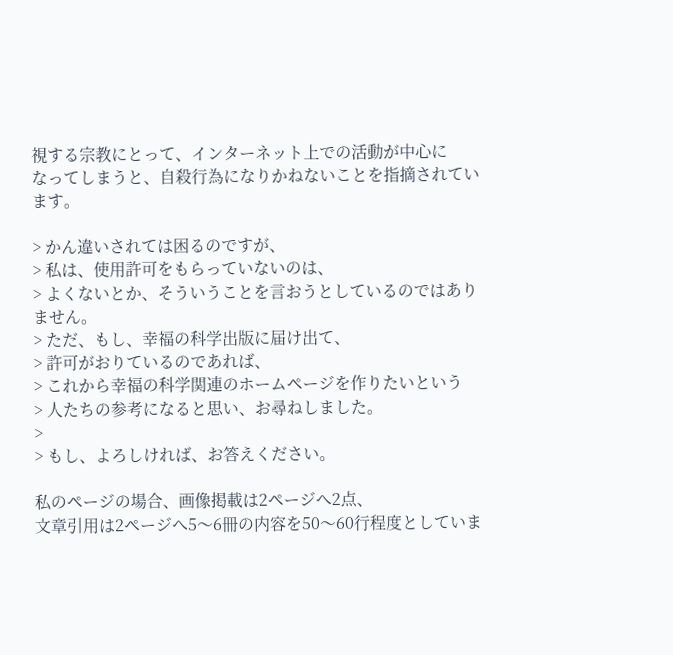視する宗教にとって、インターネット上での活動が中心に
なってしまうと、自殺行為になりかねないことを指摘されています。

> かん違いされては困るのですが、
> 私は、使用許可をもらっていないのは、
> よくないとか、そういうことを言おうとしているのではありません。
> ただ、もし、幸福の科学出版に届け出て、
> 許可がおりているのであれば、
> これから幸福の科学関連のホームページを作りたいという
> 人たちの参考になると思い、お尋ねしました。
>
> もし、よろしければ、お答えください。

私のページの場合、画像掲載は2ページへ2点、
文章引用は2ページへ5〜6冊の内容を50〜60行程度としていま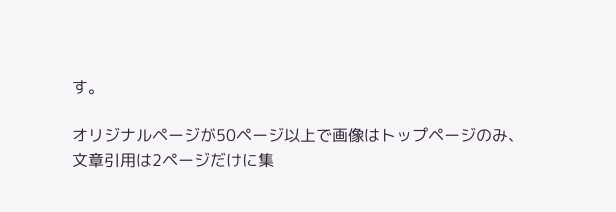す。

オリジナルページが50ページ以上で画像はトップページのみ、
文章引用は2ページだけに集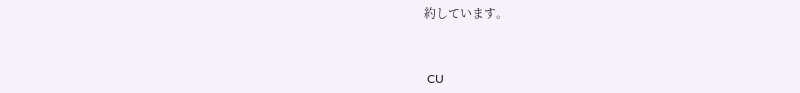約しています。



 CU